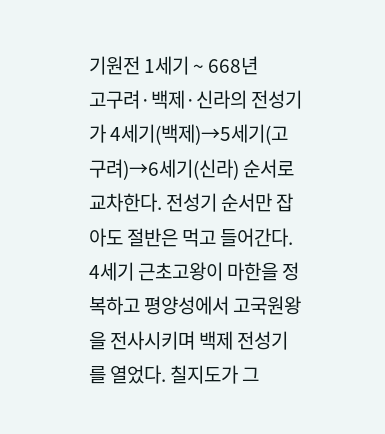기원전 1세기 ~ 668년
고구려·백제·신라의 전성기가 4세기(백제)→5세기(고구려)→6세기(신라) 순서로 교차한다. 전성기 순서만 잡아도 절반은 먹고 들어간다.
4세기 근초고왕이 마한을 정복하고 평양성에서 고국원왕을 전사시키며 백제 전성기를 열었다. 칠지도가 그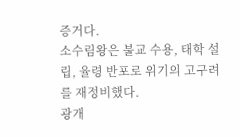증거다.
소수림왕은 불교 수용, 태학 설립, 율령 반포로 위기의 고구려를 재정비했다.
광개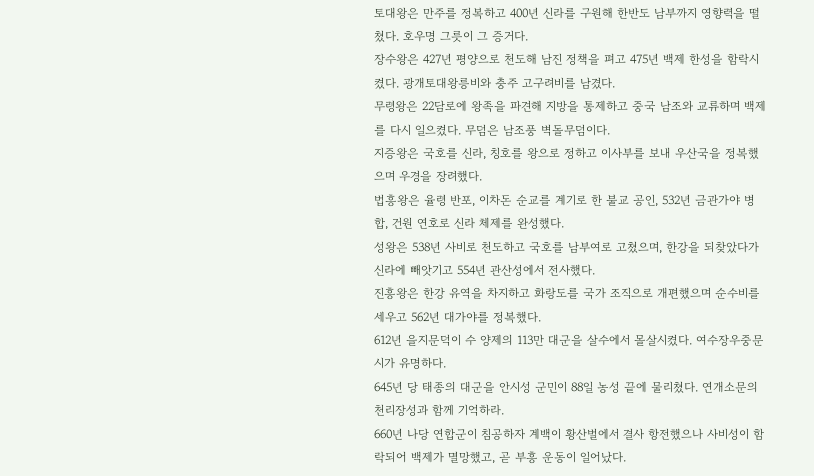토대왕은 만주를 정복하고 400년 신라를 구원해 한반도 남부까지 영향력을 떨쳤다. 호우명 그릇이 그 증거다.
장수왕은 427년 평양으로 천도해 남진 정책을 펴고 475년 백제 한성을 함락시켰다. 광개토대왕릉비와 충주 고구려비를 남겼다.
무령왕은 22담로에 왕족을 파견해 지방을 통제하고 중국 남조와 교류하며 백제를 다시 일으켰다. 무덤은 남조풍 벽돌무덤이다.
지증왕은 국호를 신라, 칭호를 왕으로 정하고 이사부를 보내 우산국을 정복했으며 우경을 장려했다.
법흥왕은 율령 반포, 이차돈 순교를 계기로 한 불교 공인, 532년 금관가야 병합, 건원 연호로 신라 체제를 완성했다.
성왕은 538년 사비로 천도하고 국호를 남부여로 고쳤으며, 한강을 되찾았다가 신라에 빼앗기고 554년 관산성에서 전사했다.
진흥왕은 한강 유역을 차지하고 화랑도를 국가 조직으로 개편했으며 순수비를 세우고 562년 대가야를 정복했다.
612년 을지문덕이 수 양제의 113만 대군을 살수에서 몰살시켰다. 여수장우중문시가 유명하다.
645년 당 태종의 대군을 안시성 군민이 88일 농성 끝에 물리쳤다. 연개소문의 천리장성과 함께 기억하라.
660년 나당 연합군이 침공하자 계백이 황산벌에서 결사 항전했으나 사비성이 함락되어 백제가 멸망했고, 곧 부흥 운동이 일어났다.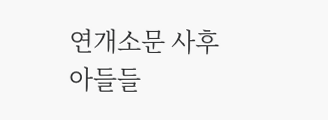연개소문 사후 아들들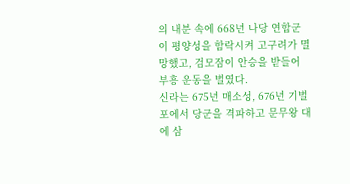의 내분 속에 668년 나당 연합군이 평양성을 함락시켜 고구려가 멸망했고, 검모잠이 안승을 받들어 부흥 운동을 벌였다.
신라는 675년 매소성, 676년 기벌포에서 당군을 격파하고 문무왕 대에 삼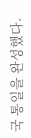국 통일을 완성했다.